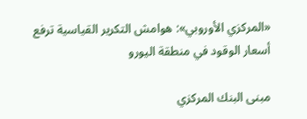«المركزي الأوروبي»: هوامش التكرير القياسية ترفع أسعار الوقود في منطقة اليورو

مبنى البنك المركزي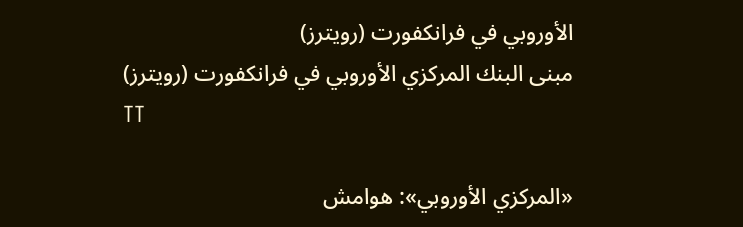الأوروبي في فرانكفورت (رويترز)
مبنى البنك المركزي الأوروبي في فرانكفورت (رويترز)
TT

«المركزي الأوروبي»: هوامش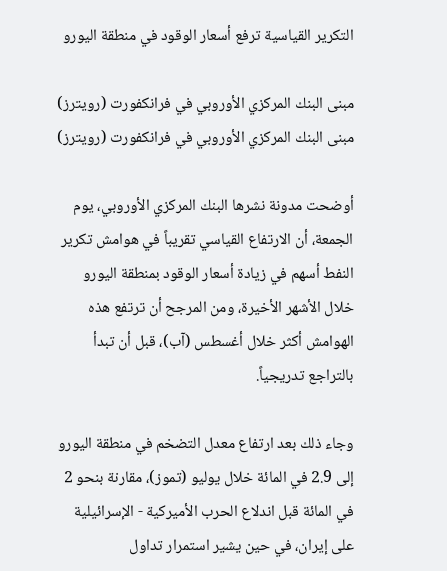التكرير القياسية ترفع أسعار الوقود في منطقة اليورو

مبنى البنك المركزي الأوروبي في فرانكفورت (رويترز)
مبنى البنك المركزي الأوروبي في فرانكفورت (رويترز)

أوضحت مدونة نشرها البنك المركزي الأوروبي، يوم الجمعة، أن الارتفاع القياسي تقريباً في هوامش تكرير النفط أسهم في زيادة أسعار الوقود بمنطقة اليورو خلال الأشهر الأخيرة، ومن المرجح أن ترتفع هذه الهوامش أكثر خلال أغسطس (آب)، قبل أن تبدأ بالتراجع تدريجياً.

وجاء ذلك بعد ارتفاع معدل التضخم في منطقة اليورو إلى 2.9 في المائة خلال يوليو (تموز)، مقارنة بنحو 2 في المائة قبل اندلاع الحرب الأميركية - الإسرائيلية على إيران، في حين يشير استمرار تداول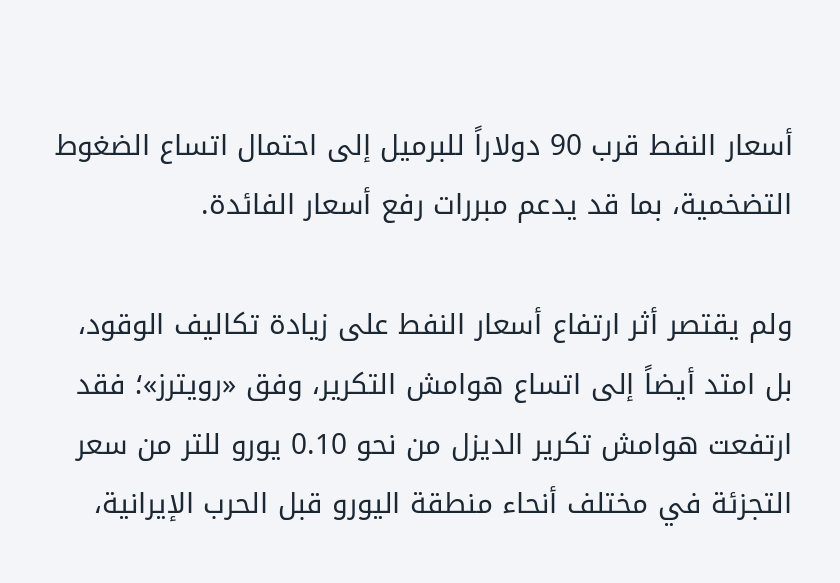أسعار النفط قرب 90 دولاراً للبرميل إلى احتمال اتساع الضغوط التضخمية، بما قد يدعم مبررات رفع أسعار الفائدة.

ولم يقتصر أثر ارتفاع أسعار النفط على زيادة تكاليف الوقود، بل امتد أيضاً إلى اتساع هوامش التكرير، وفق «رويترز»؛ فقد ارتفعت هوامش تكرير الديزل من نحو 0.10 يورو للتر من سعر التجزئة في مختلف أنحاء منطقة اليورو قبل الحرب الإيرانية،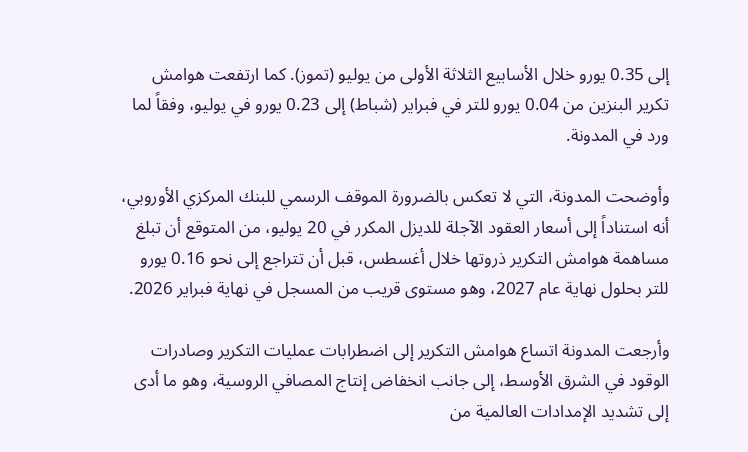إلى 0.35 يورو خلال الأسابيع الثلاثة الأولى من يوليو (تموز). كما ارتفعت هوامش تكرير البنزين من 0.04 يورو للتر في فبراير (شباط) إلى 0.23 يورو في يوليو، وفقاً لما ورد في المدونة.

وأوضحت المدونة، التي لا تعكس بالضرورة الموقف الرسمي للبنك المركزي الأوروبي، أنه استناداً إلى أسعار العقود الآجلة للديزل المكرر في 20 يوليو، من المتوقع أن تبلغ مساهمة هوامش التكرير ذروتها خلال أغسطس، قبل أن تتراجع إلى نحو 0.16 يورو للتر بحلول نهاية عام 2027، وهو مستوى قريب من المسجل في نهاية فبراير 2026.

وأرجعت المدونة اتساع هوامش التكرير إلى اضطرابات عمليات التكرير وصادرات الوقود في الشرق الأوسط، إلى جانب انخفاض إنتاج المصافي الروسية، وهو ما أدى إلى تشديد الإمدادات العالمية من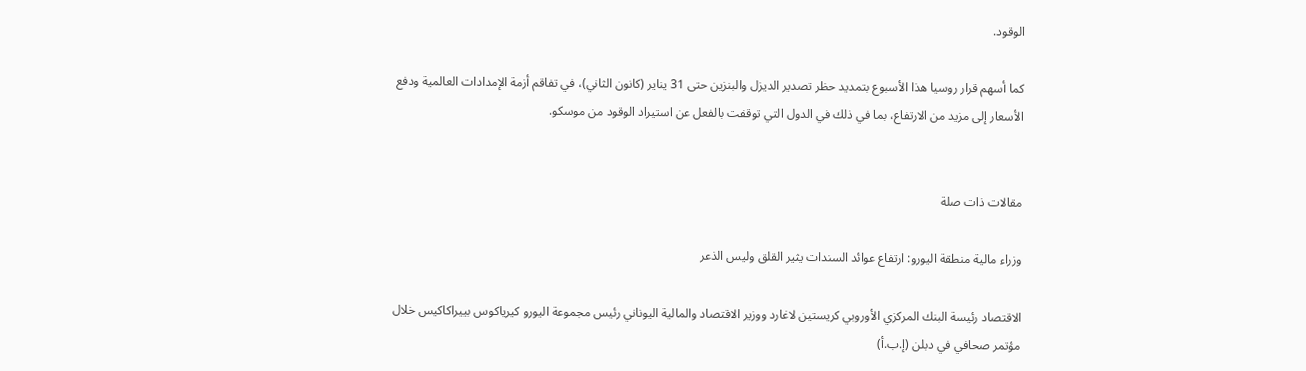الوقود.

كما أسهم قرار روسيا هذا الأسبوع بتمديد حظر تصدير الديزل والبنزين حتى 31 يناير (كانون الثاني)، في تفاقم أزمة الإمدادات العالمية ودفع الأسعار إلى مزيد من الارتفاع، بما في ذلك في الدول التي توقفت بالفعل عن استيراد الوقود من موسكو.


مقالات ذات صلة

وزراء مالية منطقة اليورو: ارتفاع عوائد السندات يثير القلق وليس الذعر

الاقتصاد رئيسة البنك المركزي الأوروبي كريستين لاغارد ووزير الاقتصاد والمالية اليوناني رئيس مجموعة اليورو كيرياكوس بييراكاكيس خلال مؤتمر صحافي في دبلن (إ.ب.أ)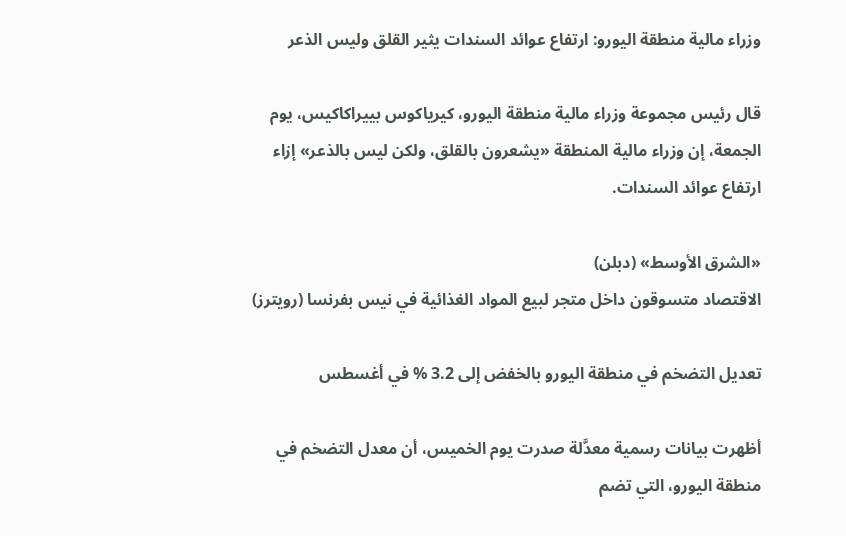وزراء مالية منطقة اليورو: ارتفاع عوائد السندات يثير القلق وليس الذعر

قال رئيس مجموعة وزراء مالية منطقة اليورو، كيرياكوس بييراكاكيس، يوم الجمعة، إن وزراء مالية المنطقة «يشعرون بالقلق، ولكن ليس بالذعر» إزاء ارتفاع عوائد السندات.

«الشرق الأوسط» (دبلن)
الاقتصاد متسوقون داخل متجر لبيع المواد الغذائية في نيس بفرنسا (رويترز)

تعديل التضخم في منطقة اليورو بالخفض إلى 3.2 % في أغسطس

أظهرت بيانات رسمية معدَّلة صدرت يوم الخميس، أن معدل التضخم في منطقة اليورو، التي تضم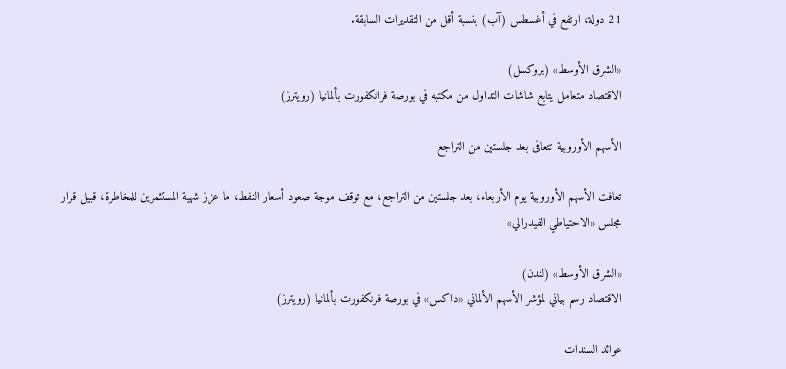21 دولة، ارتفع في أغسطس (آب) بنسبة أقل من التقديرات السابقة.

«الشرق الأوسط» (بروكسل)
الاقتصاد متعامل يتابع شاشات التداول من مكتبه في بورصة فرانكفورت بألمانيا (رويترز)

الأسهم الأوروبية تتعافى بعد جلستين من التراجع

تعافت الأسهم الأوروبية يوم الأربعاء، بعد جلستين من التراجع، مع توقف موجة صعود أسعار النفط، ما عزز شهية المستثمرين للمخاطرة، قبيل قرار مجلس «الاحتياطي الفيدرالي»

«الشرق الأوسط» (لندن)
الاقتصاد رسم بياني لمؤشر الأسهم الألماني «داكس» في بورصة فرنكفورت بألمانيا (رويترز)

عوائد السندات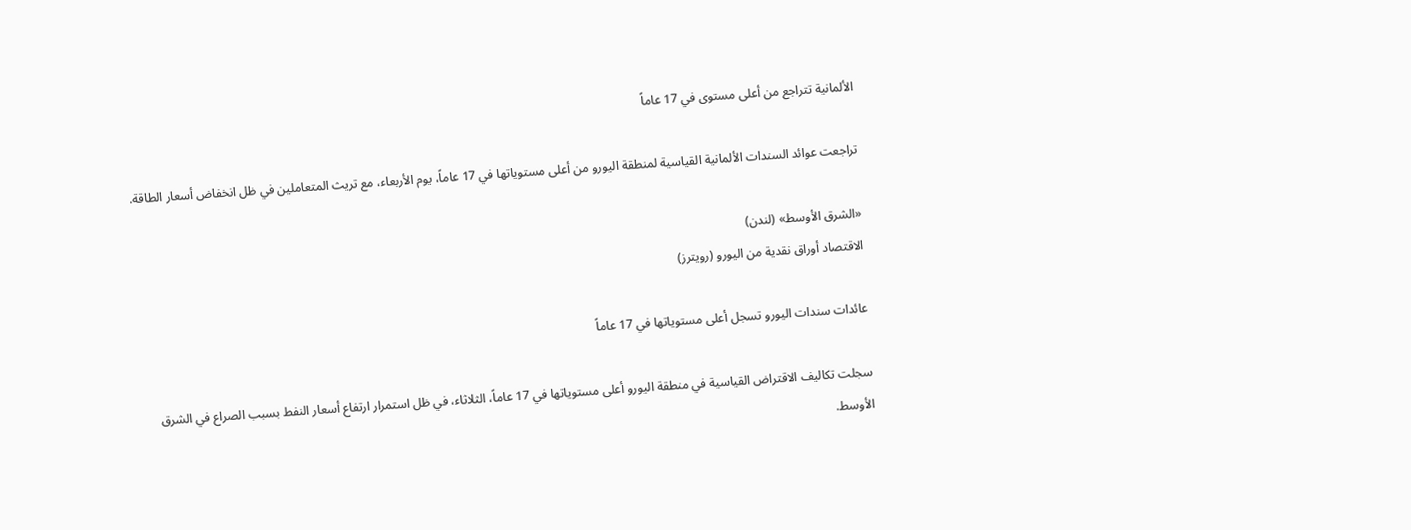الألمانية تتراجع من أعلى مستوى في 17 عاماً

تراجعت عوائد السندات الألمانية القياسية لمنطقة اليورو من أعلى مستوياتها في 17 عاماً، يوم الأربعاء، مع تريث المتعاملين في ظل انخفاض أسعار الطاقة.

«الشرق الأوسط» (لندن)
الاقتصاد أوراق نقدية من اليورو (رويترز)

عائدات سندات اليورو تسجل أعلى مستوياتها في 17 عاماً

سجلت تكاليف الاقتراض القياسية في منطقة اليورو أعلى مستوياتها في 17 عاماً، الثلاثاء، في ظل استمرار ارتفاع أسعار النفط بسبب الصراع في الشرق الأوسط.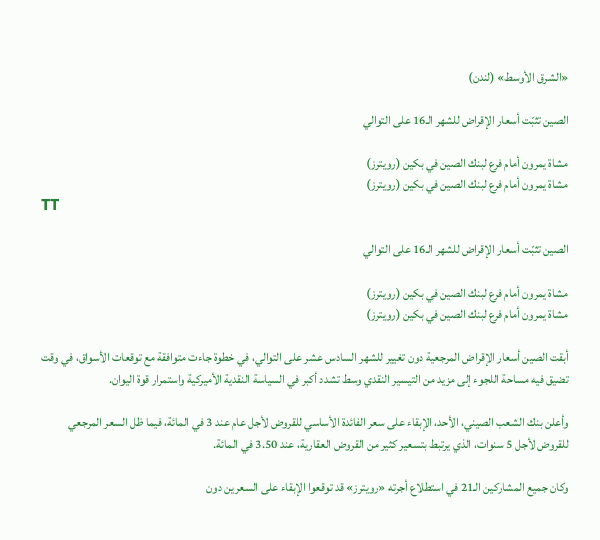«الشرق الأوسط» (لندن)

الصين تثبّت أسعار الإقراض للشهر الـ16 على التوالي

مشاة يمرون أمام فرع لبنك الصين في بكين (رويترز)
مشاة يمرون أمام فرع لبنك الصين في بكين (رويترز)
TT

الصين تثبّت أسعار الإقراض للشهر الـ16 على التوالي

مشاة يمرون أمام فرع لبنك الصين في بكين (رويترز)
مشاة يمرون أمام فرع لبنك الصين في بكين (رويترز)

أبقت الصين أسعار الإقراض المرجعية دون تغيير للشهر السادس عشر على التوالي، في خطوة جاءت متوافقة مع توقعات الأسواق، في وقت تضيق فيه مساحة اللجوء إلى مزيد من التيسير النقدي وسط تشدد أكبر في السياسة النقدية الأميركية واستمرار قوة اليوان.

وأعلن بنك الشعب الصيني، الأحد، الإبقاء على سعر الفائدة الأساسي للقروض لأجل عام عند 3 في المائة، فيما ظل السعر المرجعي للقروض لأجل 5 سنوات، الذي يرتبط بتسعير كثير من القروض العقارية، عند 3.50 في المائة.

وكان جميع المشاركين الـ21 في استطلاع أجرته «رويترز» قد توقعوا الإبقاء على السعرين دون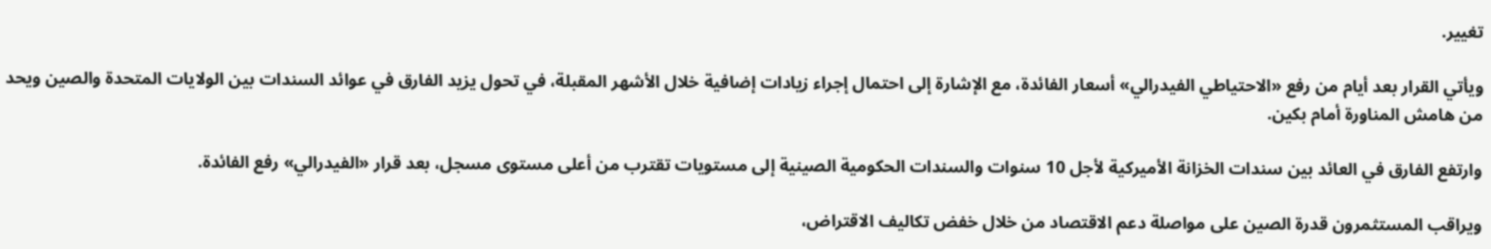تغيير.

ويأتي القرار بعد أيام من رفع «الاحتياطي الفيدرالي» أسعار الفائدة، مع الإشارة إلى احتمال إجراء زيادات إضافية خلال الأشهر المقبلة، في تحول يزيد الفارق في عوائد السندات بين الولايات المتحدة والصين ويحد من هامش المناورة أمام بكين.

وارتفع الفارق في العائد بين سندات الخزانة الأميركية لأجل 10 سنوات والسندات الحكومية الصينية إلى مستويات تقترب من أعلى مستوى مسجل، بعد قرار «الفيدرالي» رفع الفائدة.

ويراقب المستثمرون قدرة الصين على مواصلة دعم الاقتصاد من خلال خفض تكاليف الاقتراض،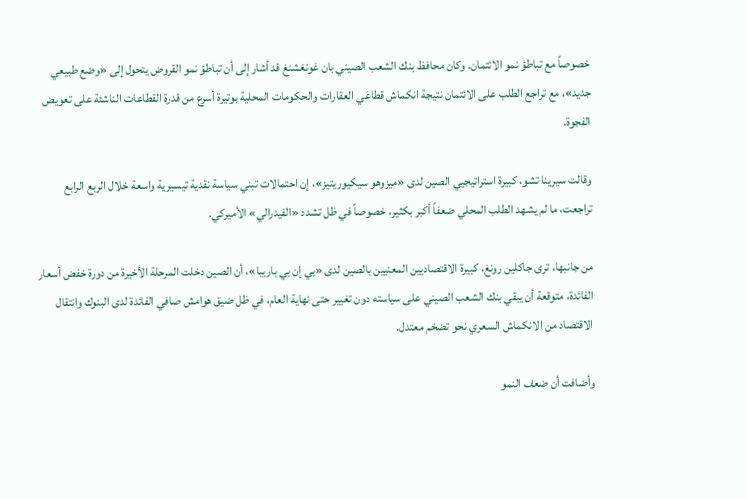خصوصاً مع تباطؤ نمو الائتمان. وكان محافظ بنك الشعب الصيني بان غونغشنغ قد أشار إلى أن تباطؤ نمو القروض يتحول إلى «وضع طبيعي جديد»، مع تراجع الطلب على الائتمان نتيجة انكماش قطاعَي العقارات والحكومات المحلية بوتيرة أسرع من قدرة القطاعات الناشئة على تعويض الفجوة.

وقالت سيرينا تشو، كبيرة استراتيجيي الصين لدى «ميزوهو سيكيوريتيز»، إن احتمالات تبني سياسة نقدية تيسيرية واسعة خلال الربع الرابع تراجعت، ما لم يشهد الطلب المحلي ضعفاً أكبر بكثير، خصوصاً في ظل تشدد «الفيدرالي» الأميركي.

من جانبها، ترى جاكلين رونغ، كبيرة الاقتصاديين المعنيين بالصين لدى «بي إن بي باريبا»، أن الصين دخلت المرحلة الأخيرة من دورة خفض أسعار الفائدة، متوقعة أن يبقي بنك الشعب الصيني على سياسته دون تغيير حتى نهاية العام، في ظل ضيق هوامش صافي الفائدة لدى البنوك وانتقال الاقتصاد من الانكماش السعري نحو تضخم معتدل.

وأضافت أن ضعف النمو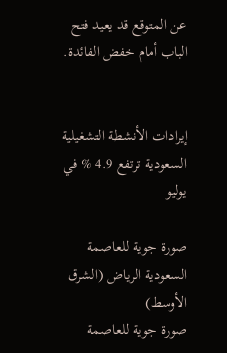عن المتوقع قد يعيد فتح الباب أمام خفض الفائدة.


إيرادات الأنشطة التشغيلية السعودية ترتفع 4.9 % في يوليو

صورة جوية للعاصمة السعودية الرياض (الشرق الأوسط)
صورة جوية للعاصمة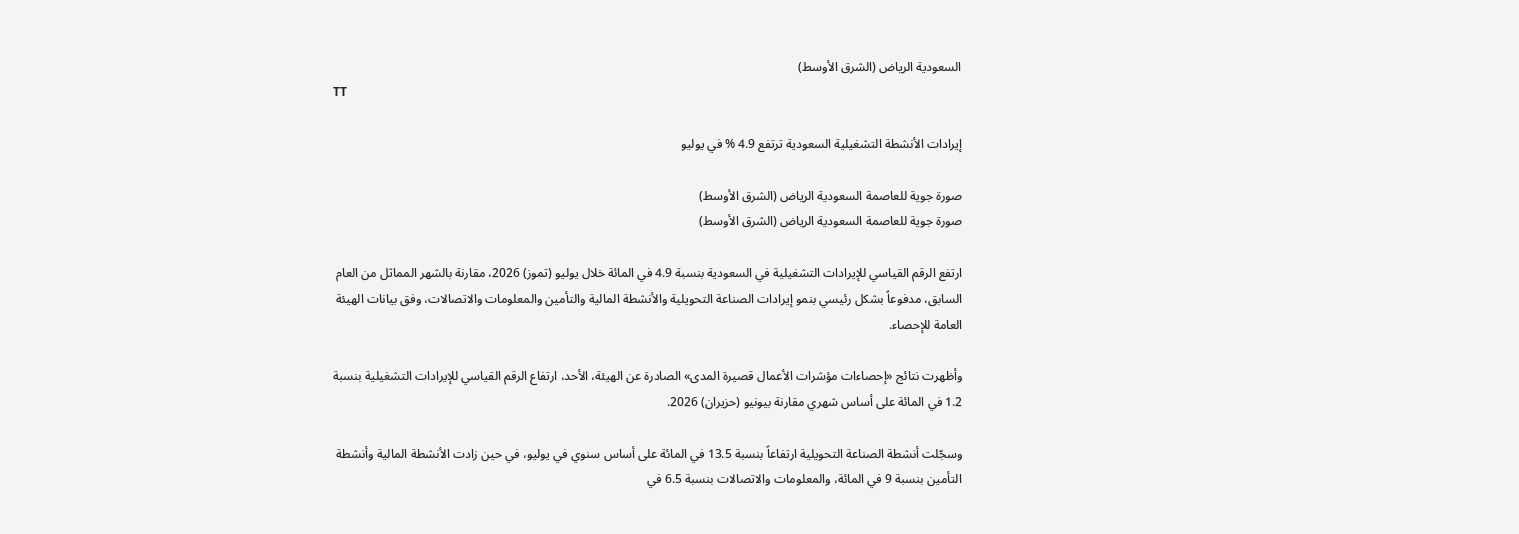السعودية الرياض (الشرق الأوسط)
TT

إيرادات الأنشطة التشغيلية السعودية ترتفع 4.9 % في يوليو

صورة جوية للعاصمة السعودية الرياض (الشرق الأوسط)
صورة جوية للعاصمة السعودية الرياض (الشرق الأوسط)

ارتفع الرقم القياسي للإيرادات التشغيلية في السعودية بنسبة 4.9 في المائة خلال يوليو (تموز) 2026، مقارنة بالشهر المماثل من العام السابق، مدفوعاً بشكل رئيسي بنمو إيرادات الصناعة التحويلية والأنشطة المالية والتأمين والمعلومات والاتصالات، وفق بيانات الهيئة العامة للإحصاء.

وأظهرت نتائج «إحصاءات مؤشرات الأعمال قصيرة المدى» الصادرة عن الهيئة، الأحد، ارتفاع الرقم القياسي للإيرادات التشغيلية بنسبة 1.2 في المائة على أساس شهري مقارنة بيونيو (حزيران) 2026.

وسجّلت أنشطة الصناعة التحويلية ارتفاعاً بنسبة 13.5 في المائة على أساس سنوي في يوليو، في حين زادت الأنشطة المالية وأنشطة التأمين بنسبة 9 في المائة، والمعلومات والاتصالات بنسبة 6.5 في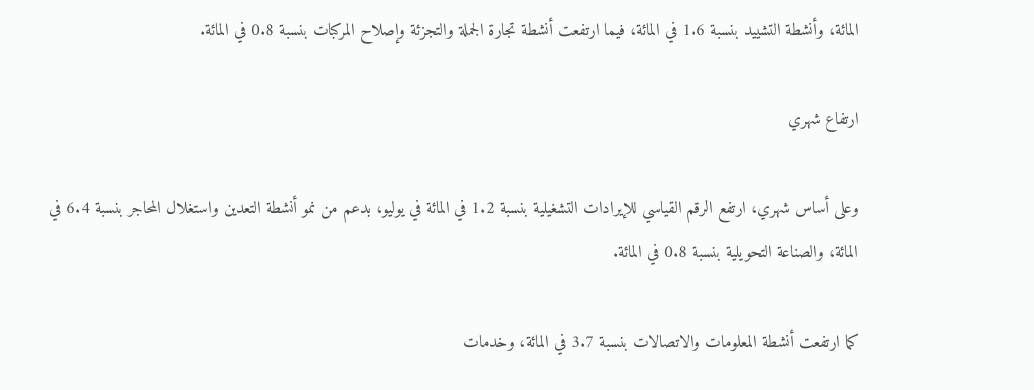المائة، وأنشطة التشييد بنسبة 1.6 في المائة، فيما ارتفعت أنشطة تجارة الجملة والتجزئة وإصلاح المركبات بنسبة 0.8 في المائة.

ارتفاع شهري

وعلى أساس شهري، ارتفع الرقم القياسي للإيرادات التشغيلية بنسبة 1.2 في المائة في يوليو، بدعم من نمو أنشطة التعدين واستغلال المحاجر بنسبة 6.4 في المائة، والصناعة التحويلية بنسبة 0.8 في المائة.

كما ارتفعت أنشطة المعلومات والاتصالات بنسبة 3.7 في المائة، وخدمات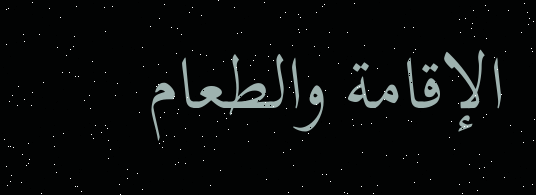الإقامة والطعام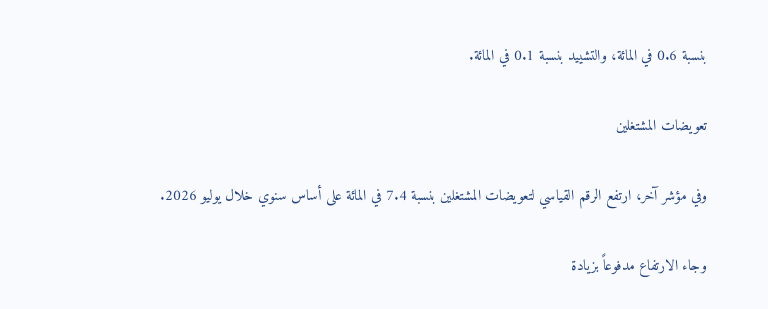بنسبة 0.6 في المائة، والتشييد بنسبة 0.1 في المائة.

تعويضات المشتغلين

وفي مؤشر آخر، ارتفع الرقم القياسي لتعويضات المشتغلين بنسبة 7.4 في المائة على أساس سنوي خلال يوليو 2026.

وجاء الارتفاع مدفوعاً بزيادة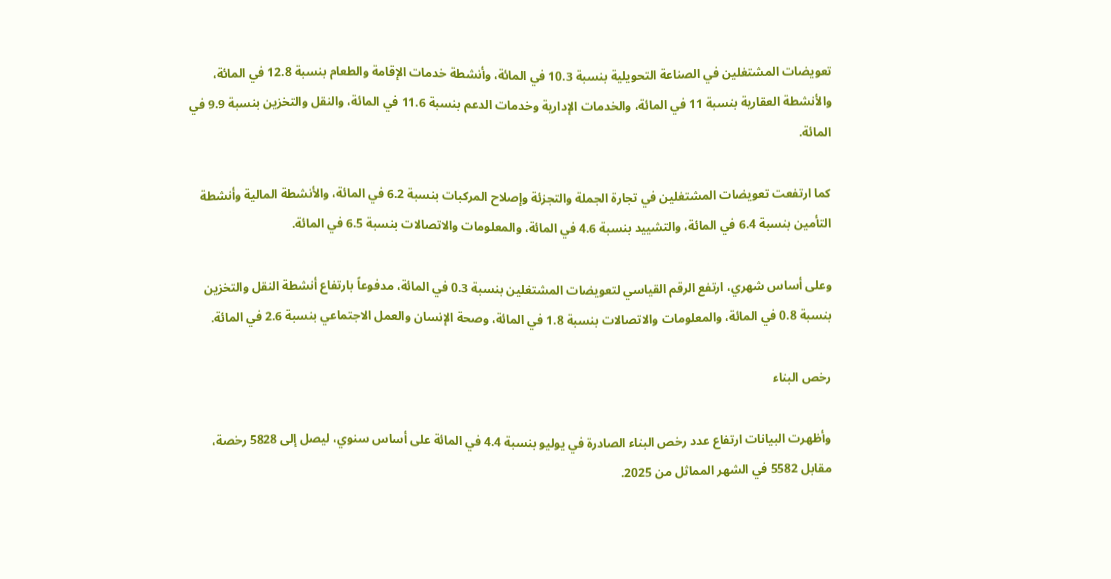تعويضات المشتغلين في الصناعة التحويلية بنسبة 10.3 في المائة، وأنشطة خدمات الإقامة والطعام بنسبة 12.8 في المائة، والأنشطة العقارية بنسبة 11 في المائة، والخدمات الإدارية وخدمات الدعم بنسبة 11.6 في المائة، والنقل والتخزين بنسبة 9.9 في المائة.

كما ارتفعت تعويضات المشتغلين في تجارة الجملة والتجزئة وإصلاح المركبات بنسبة 6.2 في المائة، والأنشطة المالية وأنشطة التأمين بنسبة 6.4 في المائة، والتشييد بنسبة 4.6 في المائة، والمعلومات والاتصالات بنسبة 6.5 في المائة.

وعلى أساس شهري، ارتفع الرقم القياسي لتعويضات المشتغلين بنسبة 0.3 في المائة، مدفوعاً بارتفاع أنشطة النقل والتخزين بنسبة 0.8 في المائة، والمعلومات والاتصالات بنسبة 1.8 في المائة، وصحة الإنسان والعمل الاجتماعي بنسبة 2.6 في المائة.

رخص البناء

وأظهرت البيانات ارتفاع عدد رخص البناء الصادرة في يوليو بنسبة 4.4 في المائة على أساس سنوي، ليصل إلى 5828 رخصة، مقابل 5582 في الشهر المماثل من 2025.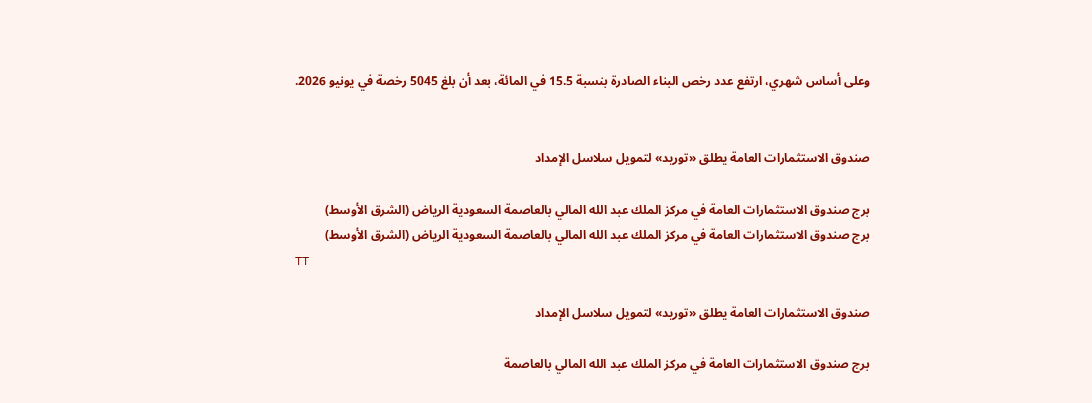وعلى أساس شهري، ارتفع عدد رخص البناء الصادرة بنسبة 15.5 في المائة، بعد أن بلغ 5045 رخصة في يونيو 2026.


صندوق الاستثمارات العامة يطلق «توريد» لتمويل سلاسل الإمداد

برج صندوق الاستثمارات العامة في مركز الملك عبد الله المالي بالعاصمة السعودية الرياض (الشرق الأوسط)
برج صندوق الاستثمارات العامة في مركز الملك عبد الله المالي بالعاصمة السعودية الرياض (الشرق الأوسط)
TT

صندوق الاستثمارات العامة يطلق «توريد» لتمويل سلاسل الإمداد

برج صندوق الاستثمارات العامة في مركز الملك عبد الله المالي بالعاصمة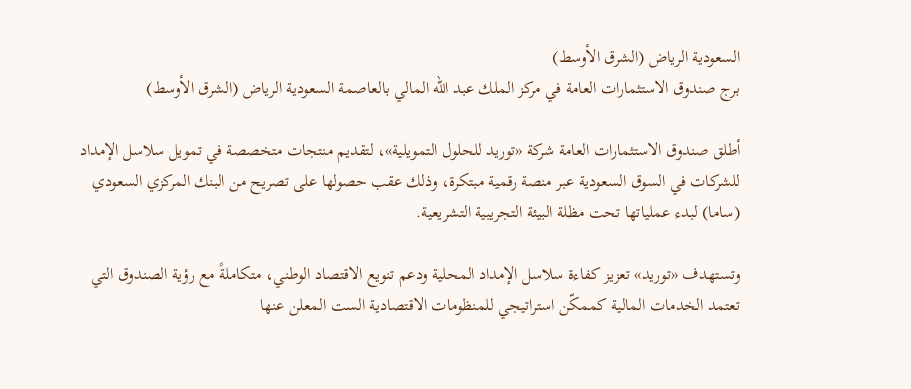السعودية الرياض (الشرق الأوسط)
برج صندوق الاستثمارات العامة في مركز الملك عبد الله المالي بالعاصمة السعودية الرياض (الشرق الأوسط)

أطلق صندوق الاستثمارات العامة شركة «توريد للحلول التمويلية»، لتقديم منتجات متخصصة في تمويل سلاسل الإمداد للشركات في السوق السعودية عبر منصة رقمية مبتكرة، وذلك عقب حصولها على تصريح من البنك المركزي السعودي (ساما) لبدء عملياتها تحت مظلة البيئة التجريبية التشريعية.

وتستهدف «توريد» تعزيز كفاءة سلاسل الإمداد المحلية ودعم تنويع الاقتصاد الوطني، متكاملةً مع رؤية الصندوق التي تعتمد الخدمات المالية كممكّن استراتيجي للمنظومات الاقتصادية الست المعلن عنها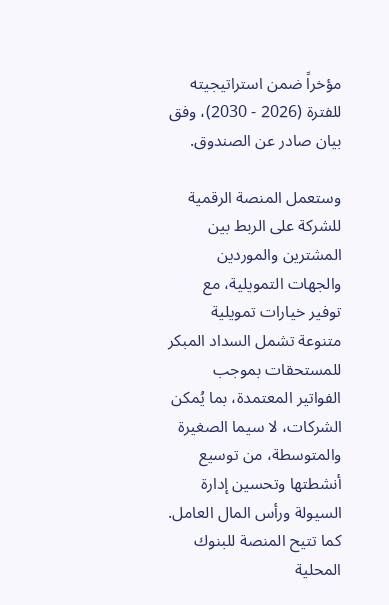مؤخراً ضمن استراتيجيته للفترة (2026 - 2030)، وفق بيان صادر عن الصندوق.

وستعمل المنصة الرقمية للشركة على الربط بين المشترين والموردين والجهات التمويلية، مع توفير خيارات تمويلية متنوعة تشمل السداد المبكر للمستحقات بموجب الفواتير المعتمدة، بما يُمكن الشركات، لا سيما الصغيرة والمتوسطة، من توسيع أنشطتها وتحسين إدارة السيولة ورأس المال العامل. كما تتيح المنصة للبنوك المحلية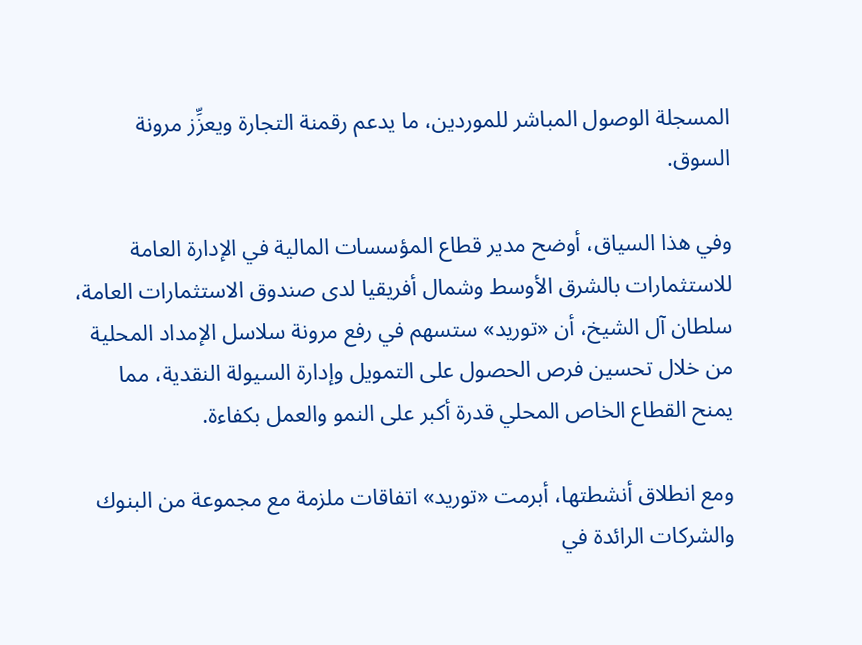المسجلة الوصول المباشر للموردين، ما يدعم رقمنة التجارة ويعزِّز مرونة السوق.

وفي هذا السياق، أوضح مدير قطاع المؤسسات المالية في الإدارة العامة للاستثمارات بالشرق الأوسط وشمال أفريقيا لدى صندوق الاستثمارات العامة، سلطان آل الشيخ، أن «توريد» ستسهم في رفع مرونة سلاسل الإمداد المحلية من خلال تحسين فرص الحصول على التمويل وإدارة السيولة النقدية، مما يمنح القطاع الخاص المحلي قدرة أكبر على النمو والعمل بكفاءة.

ومع انطلاق أنشطتها، أبرمت «توريد» اتفاقات ملزمة مع مجموعة من البنوك والشركات الرائدة في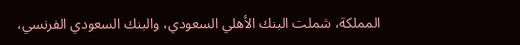المملكة، شملت البنك الأهلي السعودي، والبنك السعودي الفرنسي،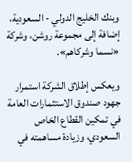وبنك الخليج الدولي - السعودية، إضافة إلى مجموعة روشن، وشركة «نسما وشركاهم».

ويعكس إطلاق الشركة استمرار جهود صندوق الاستثمارات العامة في تمكين القطاع الخاص السعودي، وزيادة مساهمته في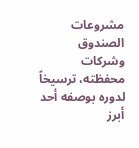مشروعات الصندوق وشركات محفظته، ترسيخاً لدوره بوصفه أحد أبرز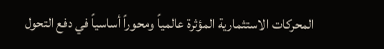المحركات الاستثمارية المؤثرة عالمياً ومحوراً أساسياً في دفع التحول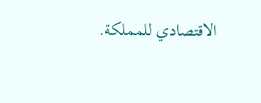الاقتصادي للمملكة.